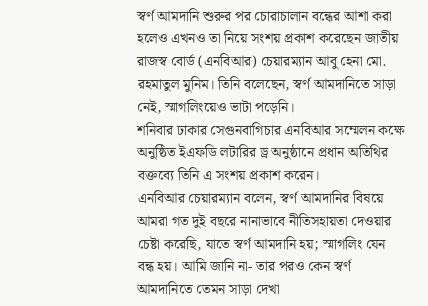স্বর্ণ আমদানি শুরুর পর চোরাচালান বন্ধের আশা করা হলেও এখনও তা নিয়ে সংশয় প্রকাশ করেছেন জাতীয় রাজস্ব বোর্ড (এনবিআর) চেয়ারম্যান আবু হেনা মো. রহমাতুল মুনিম। তিনি বলেছেন, স্বর্ণ আমদানিতে সাড়া নেই, স্মাগলিংয়েও ভাটা পড়েনি।
শনিবার ঢাকার সেগুনবাগিচার এনবিআর সম্মেলন কক্ষে অনুষ্ঠিত ইএফডি লটারির ড্র অনুষ্ঠানে প্রধান অতিথির বক্তব্যে তিনি এ সংশয় প্রকাশ করেন।
এনবিআর চেয়ারম্যান বলেন, স্বর্ণ আমদানির বিষয়ে আমরা গত দুই বছরে নানাভাবে নীতিসহায়তা দেওয়ার চেষ্টা করেছি, যাতে স্বর্ণ আমদানি হয়; স্মাগলিং যেন বন্ধ হয়। আমি জানি না- তার পরও কেন স্বর্ণ আমদানিতে তেমন সাড়া দেখা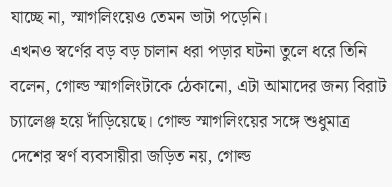যাচ্ছে না, স্মাগলিংয়েও তেমন ভাটা পড়েনি।
এখনও স্বর্ণের বড় বড় চালান ধরা পড়ার ঘটনা তুলে ধরে তিনি বলেন, গোল্ড স্মাগলিংটাকে ঠেকানো, এটা আমাদের জন্য বিরাট চ্যালেঞ্জ হয়ে দাঁড়িয়েছে। গোল্ড স্মাগলিংয়ের সঙ্গে শুধুমাত্র দেশের স্বর্ণ ব্যবসায়ীরা জড়িত নয়, গোল্ড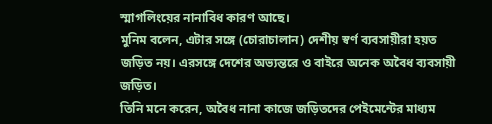স্মাগলিংয়ের নানাবিধ কারণ আছে।
মুনিম বলেন, এটার সঙ্গে (চোরাচালান) দেশীয় স্বর্ণ ব্যবসায়ীরা হয়ত জড়িত নয়। এরসঙ্গে দেশের অভ্যন্তরে ও বাইরে অনেক অবৈধ ব্যবসায়ী জড়িত।
তিনি মনে করেন, অবৈধ নানা কাজে জড়িতদের পেইমেন্টের মাধ্যম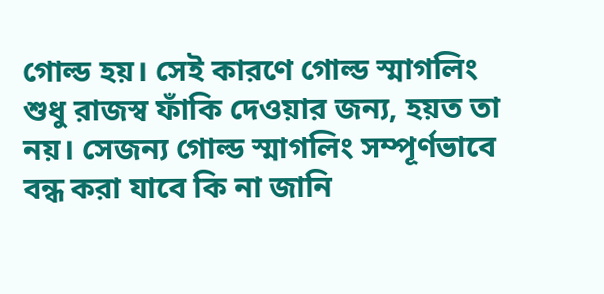গোল্ড হয়। সেই কারণে গোল্ড স্মাগলিং শুধু রাজস্ব ফাঁকি দেওয়ার জন্য, হয়ত তা নয়। সেজন্য গোল্ড স্মাগলিং সম্পূর্ণভাবে বন্ধ করা যাবে কি না জানি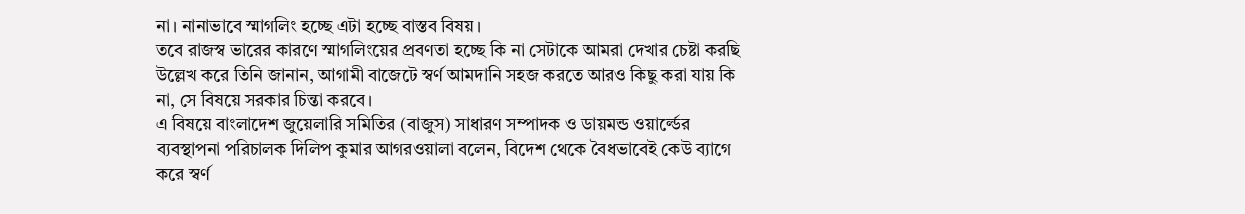না। নানাভাবে স্মাগলিং হচ্ছে এটা হচ্ছে বাস্তব বিষয়।
তবে রাজস্ব ভারের কারণে স্মাগলিংয়ের প্রবণতা হচ্ছে কি না সেটাকে আমরা দেখার চেষ্টা করছি উল্লেখ করে তিনি জানান, আগামী বাজেটে স্বর্ণ আমদানি সহজ করতে আরও কিছু করা যায় কি না, সে বিষয়ে সরকার চিন্তা করবে।
এ বিষয়ে বাংলাদেশ জুয়েলারি সমিতির (বাজুস) সাধারণ সম্পাদক ও ডায়মন্ড ওয়ার্ল্ডের ব্যবস্থাপনা পরিচালক দিলিপ কুমার আগরওয়ালা বলেন, বিদেশ থেকে বৈধভাবেই কেউ ব্যাগে করে স্বর্ণ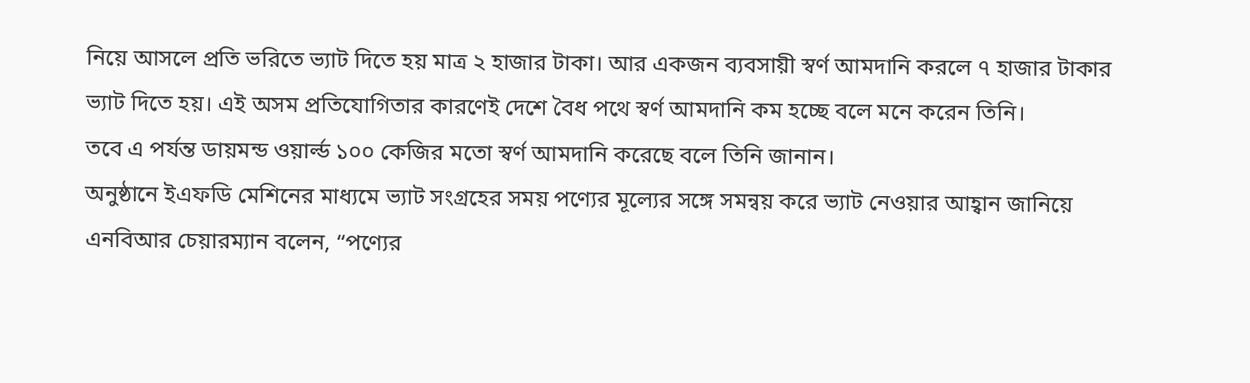নিয়ে আসলে প্রতি ভরিতে ভ্যাট দিতে হয় মাত্র ২ হাজার টাকা। আর একজন ব্যবসায়ী স্বর্ণ আমদানি করলে ৭ হাজার টাকার ভ্যাট দিতে হয়। এই অসম প্রতিযোগিতার কারণেই দেশে বৈধ পথে স্বর্ণ আমদানি কম হচ্ছে বলে মনে করেন তিনি।
তবে এ পর্যন্ত ডায়মন্ড ওয়ার্ল্ড ১০০ কেজির মতো স্বর্ণ আমদানি করেছে বলে তিনি জানান।
অনুষ্ঠানে ইএফডি মেশিনের মাধ্যমে ভ্যাট সংগ্রহের সময় পণ্যের মূল্যের সঙ্গে সমন্বয় করে ভ্যাট নেওয়ার আহ্বান জানিয়ে এনবিআর চেয়ারম্যান বলেন, “পণ্যের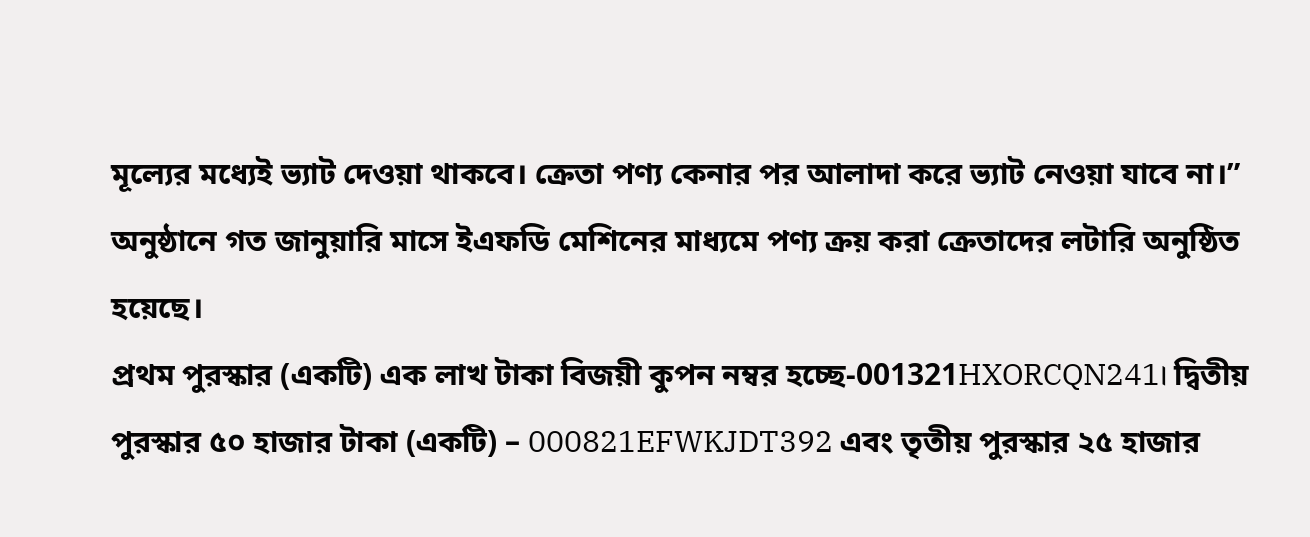মূল্যের মধ্যেই ভ্যাট দেওয়া থাকবে। ক্রেতা পণ্য কেনার পর আলাদা করে ভ্যাট নেওয়া যাবে না।”
অনুষ্ঠানে গত জানুয়ারি মাসে ইএফডি মেশিনের মাধ্যমে পণ্য ক্রয় করা ক্রেতাদের লটারি অনুষ্ঠিত হয়েছে।
প্রথম পুরস্কার (একটি) এক লাখ টাকা বিজয়ী কুপন নম্বর হচ্ছে-001321HXORCQN241। দ্বিতীয় পুরস্কার ৫০ হাজার টাকা (একটি) – 000821EFWKJDT392 এবং তৃতীয় পুরস্কার ২৫ হাজার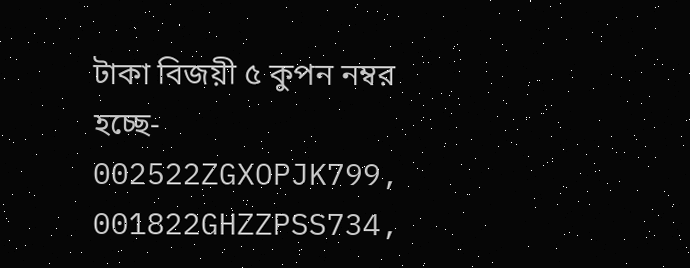টাকা বিজয়ী ৫ কুপন নম্বর হচ্ছে- 002522ZGXOPJK799, 001822GHZZPSS734,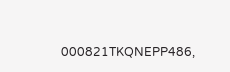000821TKQNEPP486,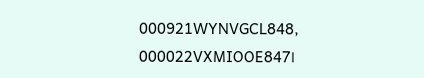000921WYNVGCL848, 000022VXMIOOE847।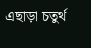এছাড়া চতুর্থ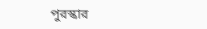পুরস্কার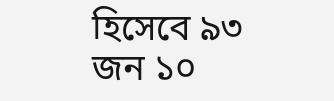হিসেবে ৯৩ জন ১০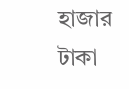হাজার টাকা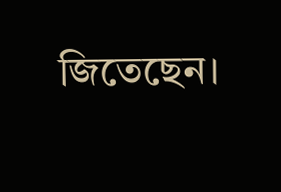জিতেছেন।